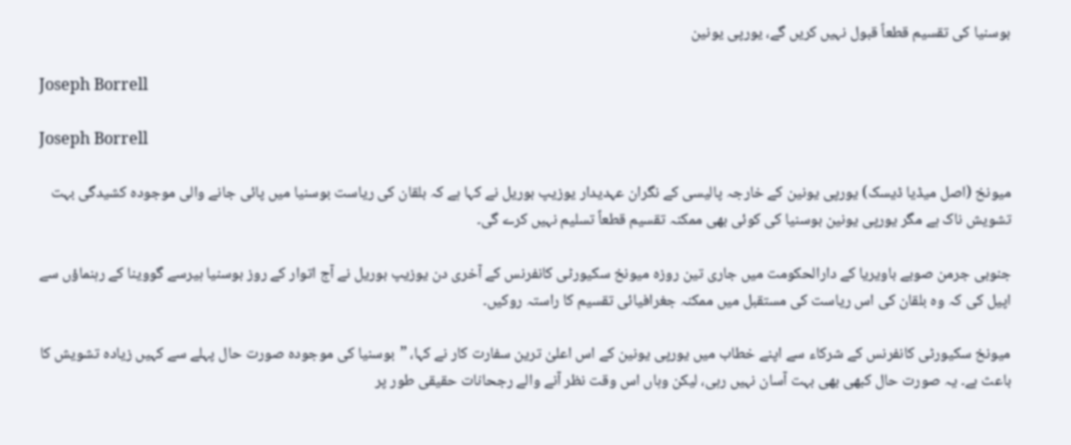بوسنیا کی تقسیم قطعاً قبول نہیں کریں گے، یورپی یونین

Joseph Borrell

Joseph Borrell

میونخ (اصل میڈیا ڈیسک) یورپی یونین کے خارجہ پالیسی کے نگران عہدیدار یوزیپ بوریل نے کہا ہے کہ بلقان کی ریاست بوسنیا میں پائی جانے والی موجودہ کشیدگی بہت تشویش ناک ہے مگر یورپی یونین بوسنیا کی کوئی بھی ممکنہ تقسیم قطعاً تسلیم نہیں کرے گی۔

جنوبی جرمن صوبے باویریا کے دارالحکومت میں جاری تین روزہ میونخ سکیورٹی کانفرنس کے آخری دن یوزیپ بوریل نے آج اتوار کے روز بوسنیا ہیرسے گووینا کے رہنماؤں سے اپیل کی کہ وہ بلقان کی اس ریاست کی مستقبل میں ممکنہ جغرافیائی تقسیم کا راستہ روکیں۔

میونخ سکیورٹی کانفرنس کے شرکاء سے اپنے خطاب میں یورپی یونین کے اس اعلیٰ ترین سفارت کار نے کہا، ”بوسنیا کی موجودہ صورت حال پہلے سے کہیں زیادہ تشویش کا باعث ہے۔ یہ صورت حال کبھی بھی بہت آسان نہیں رہی، لیکن وہاں اس وقت نظر آنے والے رجحانات حقیقی طور پر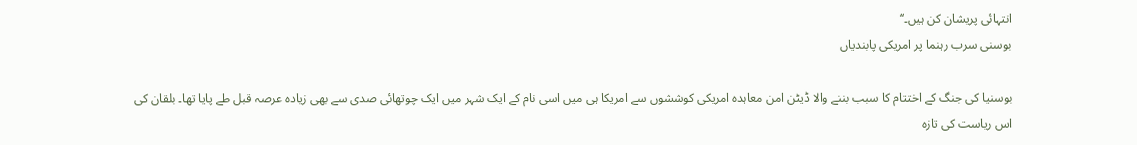انتہائی پریشان کن ہیں۔‘‘
بوسنی سرب رہنما پر امریکی پابندیاں

بوسنیا کی جنگ کے اختتام کا سبب بننے والا ڈیٹن امن معاہدہ امریکی کوششوں سے امریکا ہی میں اسی نام کے ایک شہر میں ایک چوتھائی صدی سے بھی زیادہ عرصہ قبل طے پایا تھا۔ بلقان کی اس ریاست کی تازہ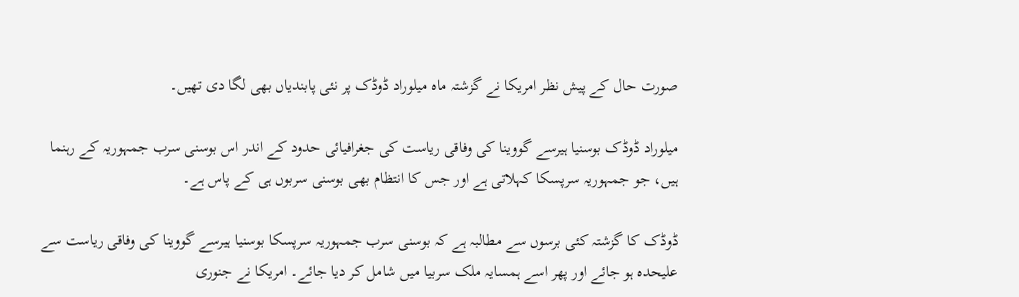صورت حال کے پیش نظر امریکا نے گزشتہ ماہ میلوراد ڈوڈک پر نئی پابندیاں بھی لگا دی تھیں۔

میلوراد ڈوڈک بوسنیا ہیرسے گووینا کی وفاقی ریاست کی جغرافیائی حدود کے اندر اس بوسنی سرب جمہوریہ کے رہنما ہیں، جو جمہوریہ سرپسکا کہلاتی ہے اور جس کا انتظام بھی بوسنی سربوں ہی کے پاس ہے۔

ڈوڈک کا گزشتہ کئی برسوں سے مطالبہ ہے کہ بوسنی سرب جمہوریہ سرپسکا بوسنیا ہیرسے گووینا کی وفاقی ریاست سے علیحدہ ہو جائے اور پھر اسے ہمسایہ ملک سربیا میں شامل کر دیا جائے۔ امریکا نے جنوری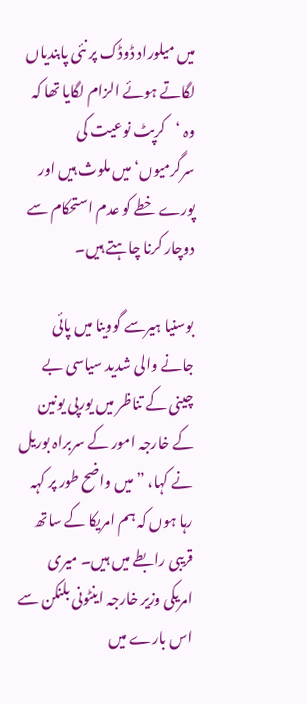میں میلوراد ڈوڈک پر نئی پابندیاں لگاتے ہوئے الزام لگایا تھا کہ وہ ‘کرپٹ نوعیت کی سرگرمیوں‘ میں ملوث ہیں اور پورے خطے کو عدم استحکام سے دوچار کرنا چاہتے ہیں۔

بوسنیا ہیرسے گووینا میں پائی جانے والی شدید سیاسی بے چینی کے تناظر میں یورپی یونین کے خارجہ امور کے سربراہ بوریل نے کہا، ”میں واضح طور پر کہہ رہا ہوں کہ ہم امریکا کے ساتھ قریبی رابطے میں ہیں۔ میری امریکی وزیر خارجہ اینٹونی بلنکن سے اس بارے میں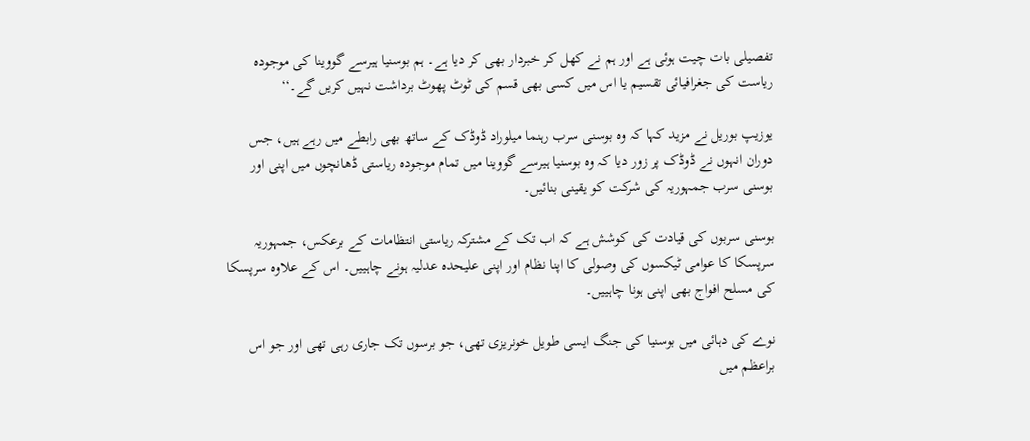تفصیلی بات چیت ہوئی ہے اور ہم نے کھل کر خبردار بھی کر دیا ہے۔ ہم بوسنیا ہیرسے گووینا کی موجودہ ریاست کی جغرافیائی تقسیم یا اس میں کسی بھی قسم کی ٹوٹ پھوٹ برداشت نہیں کریں گے۔‘‘

یوزیپ بوریل نے مزید کہا کہ وہ بوسنی سرب رہنما میلوراد ڈوڈک کے ساتھ بھی رابطے میں رہے ہیں، جس دوران انہوں نے ڈوڈک پر زور دیا کہ وہ بوسنیا ہیرسے گووینا میں تمام موجودہ ریاستی ڈھانچوں میں اپنی اور بوسنی سرب جمہوریہ کی شرکت کو یقینی بنائیں۔

بوسنی سربوں کی قیادت کی کوشش ہے کہ اب تک کے مشترکہ ریاستی انتظامات کے برعکس، جمہوریہ سرپسکا کا عوامی ٹیکسوں کی وصولی کا اپنا نظام اور اپنی علیحدہ عدلیہ ہونے چاہییں۔ اس کے علاوہ سرپسکا کی مسلح افواج بھی اپنی ہونا چاہییں۔

نوے کی دہائی میں بوسنیا کی جنگ ایسی طویل خونریزی تھی، جو برسوں تک جاری رہی تھی اور جو اس براعظم میں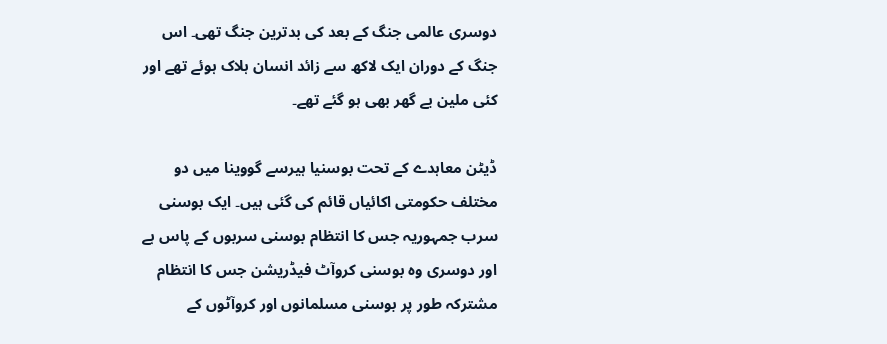دوسری عالمی جنگ کے بعد کی بدترین جنگ تھی۔ اس جنگ کے دوران ایک لاکھ سے زائد انسان ہلاک ہوئے تھے اور کئی ملین بے گھر بھی ہو گئے تھے۔

ڈیٹن معاہدے کے تحت بوسنیا ہیرسے گووینا میں دو مختلف حکومتی اکائیاں قائم کی گئی ہیں۔ ایک بوسنی سرب جمہوریہ جس کا انتظام بوسنی سربوں کے پاس ہے اور دوسری وہ بوسنی کروآٹ فیڈریشن جس کا انتظام مشترکہ طور پر بوسنی مسلمانوں اور کروآٹوں کے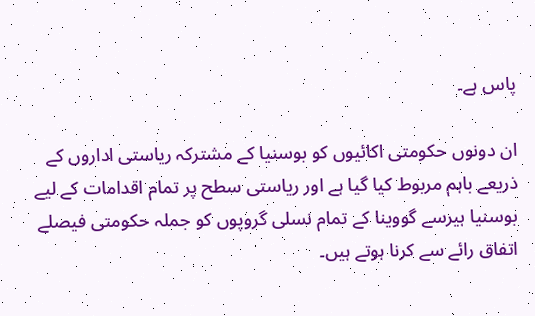پاس ہے۔

ان دونوں حکومتی اکائیوں کو بوسنیا کے مشترکہ ریاستی اداروں کے ذریعے باہم مربوط کیا گیا ہے اور ریاستی سطح پر تمام اقدامات کے لیے بوسنیا ہیرسے گووینا کے تمام نسلی گروپوں کو جملہ حکومتی فیصلے اتفاق رائے سے کرنا ہوتے ہیں۔